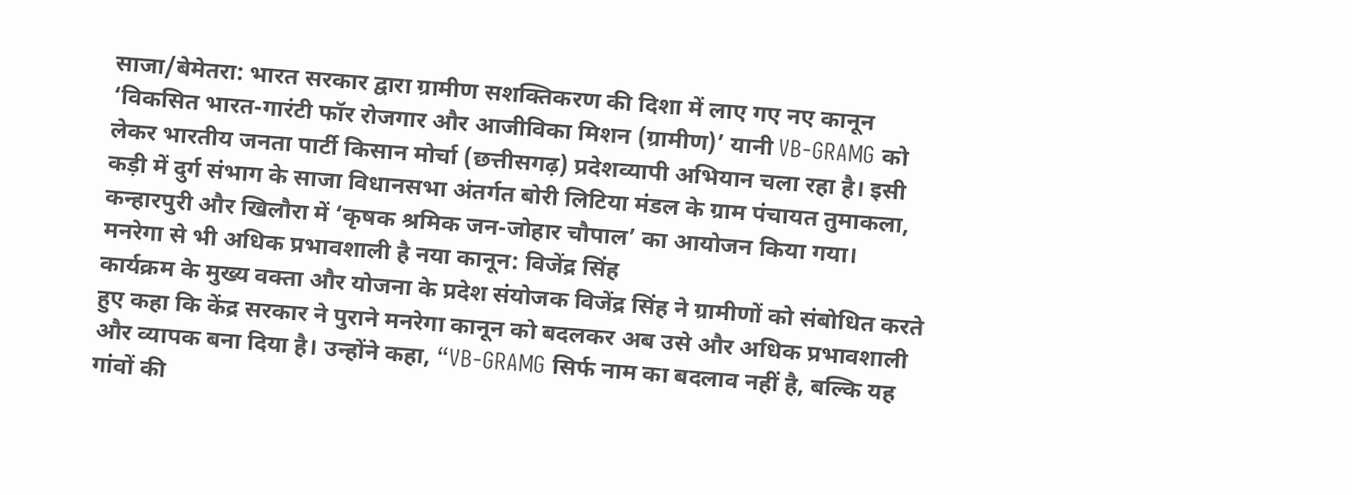साजा/बेमेतरा: भारत सरकार द्वारा ग्रामीण सशक्तिकरण की दिशा में लाए गए नए कानून ‘विकसित भारत-गारंटी फॉर रोजगार और आजीविका मिशन (ग्रामीण)’ यानी VB-GRAMG को लेकर भारतीय जनता पार्टी किसान मोर्चा (छत्तीसगढ़) प्रदेशव्यापी अभियान चला रहा है। इसी कड़ी में दुर्ग संभाग के साजा विधानसभा अंतर्गत बोरी लिटिया मंडल के ग्राम पंचायत तुमाकला, कन्हारपुरी और खिलौरा में ‘कृषक श्रमिक जन-जोहार चौपाल’ का आयोजन किया गया।
मनरेगा से भी अधिक प्रभावशाली है नया कानून: विजेंद्र सिंह
कार्यक्रम के मुख्य वक्ता और योजना के प्रदेश संयोजक विजेंद्र सिंह ने ग्रामीणों को संबोधित करते हुए कहा कि केंद्र सरकार ने पुराने मनरेगा कानून को बदलकर अब उसे और अधिक प्रभावशाली और व्यापक बना दिया है। उन्होंने कहा, “VB-GRAMG सिर्फ नाम का बदलाव नहीं है, बल्कि यह गांवों की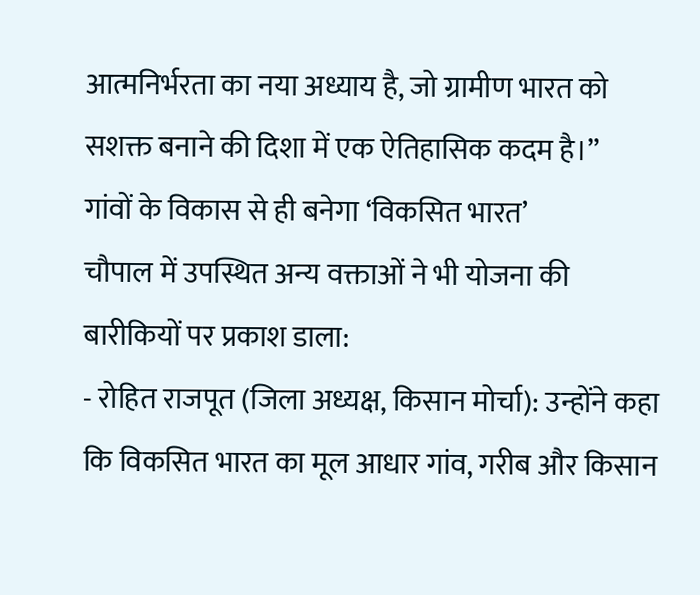आत्मनिर्भरता का नया अध्याय है, जो ग्रामीण भारत को सशक्त बनाने की दिशा में एक ऐतिहासिक कदम है।”
गांवों के विकास से ही बनेगा ‘विकसित भारत’
चौपाल में उपस्थित अन्य वक्ताओं ने भी योजना की बारीकियों पर प्रकाश डाला:
- रोहित राजपूत (जिला अध्यक्ष, किसान मोर्चा): उन्होंने कहा कि विकसित भारत का मूल आधार गांव, गरीब और किसान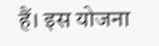हैं। इस योजना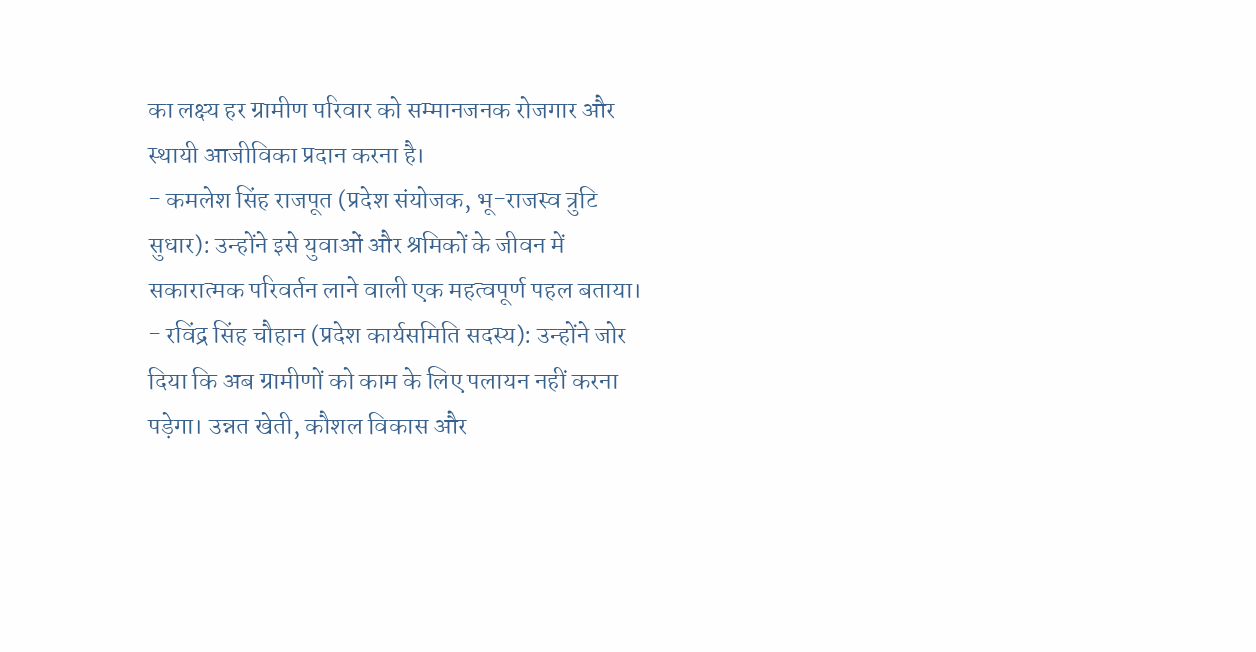का लक्ष्य हर ग्रामीण परिवार को सम्मानजनक रोजगार और स्थायी आजीविका प्रदान करना है।
- कमलेश सिंह राजपूत (प्रदेश संयोजक, भू-राजस्व त्रुटि सुधार): उन्होंने इसे युवाओं और श्रमिकों के जीवन में सकारात्मक परिवर्तन लाने वाली एक महत्वपूर्ण पहल बताया।
- रविंद्र सिंह चौहान (प्रदेश कार्यसमिति सदस्य): उन्होंने जोर दिया कि अब ग्रामीणों को काम के लिए पलायन नहीं करना पड़ेगा। उन्नत खेती, कौशल विकास और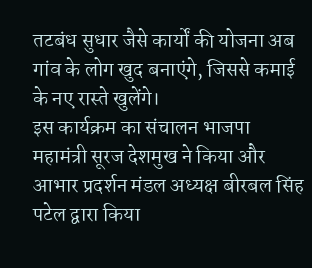तटबंध सुधार जैसे कार्यों की योजना अब गांव के लोग खुद बनाएंगे, जिससे कमाई के नए रास्ते खुलेंगे।
इस कार्यक्रम का संचालन भाजपा महामंत्री सूरज देशमुख ने किया और आभार प्रदर्शन मंडल अध्यक्ष बीरबल सिंह पटेल द्वारा किया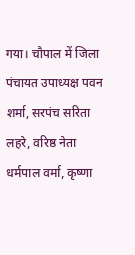गया। चौपाल में जिला पंचायत उपाध्यक्ष पवन शर्मा, सरपंच सरिता लहरे, वरिष्ठ नेता धर्मपाल वर्मा, कृष्णा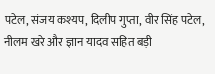पटेल, संजय कश्यप, दिलीप गुप्ता, वीर सिंह पटेल, नीलम खरे और ज्ञान यादव सहित बड़ी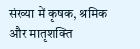संख्या में कृषक, श्रमिक और मातृशक्ति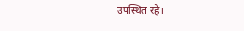उपस्थित रहे।